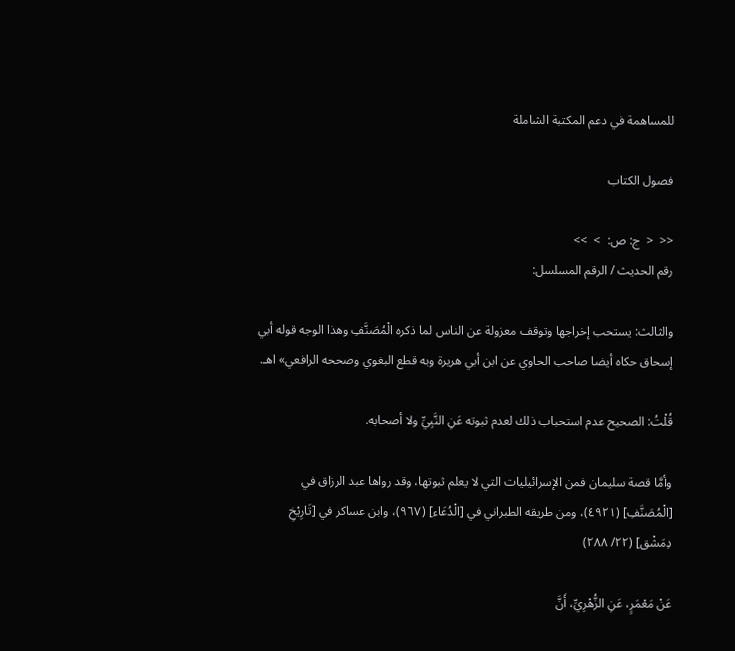للمساهمة في دعم المكتبة الشاملة

فصول الكتاب

<<  <  ج: ص:  >  >>
رقم الحديث / الرقم المسلسل:

والثالث: يستحب إخراجها وتوقف معزولة عن الناس لما ذكره الْمُصَنَّفِ وهذا الوجه قوله أبي إسحاق حكاه أيضا صاحب الحاوي عن ابن أبي هريرة وبه قطع البغوي وصححه الرافعي» اهـ.

قُلْتُ: الصحيح عدم استحباب ذلك لعدم ثبوته عَنِ النَّبِيِّ ولا أصحابه.

وأمَّا قصة سليمان فمن الإسرائيليات التي لا يعلم ثبوتها، وقد رواها عبد الرزاق في [الْمُصَنَّفِ] (٤٩٢١)، ومن طريقه الطبراني في [الْدُعَاء] (٩٦٧)، وابن عساكر في [تَارِيْخِ دِمَشْق] (٢٢/ ٢٨٨)

عَنْ مَعْمَرٍ، عَنِ الزُّهْرِيِّ، أَنَّ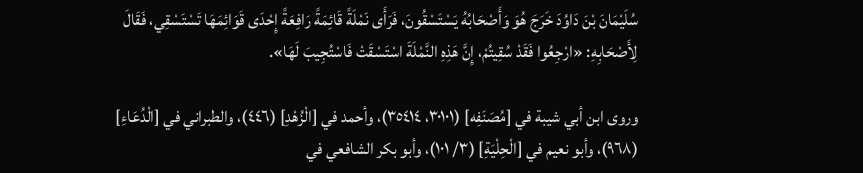سُلَيْمَانَ بْنَ دَاوُدَ خَرَجَ هُوَ وَأَصْحَابُهُ يَسْتَسْقُونَ، فَرَأَى نَمْلَةً قَائِمَةً رَافِعَةً إِحْدَى قَوَائِمَهَا تَسْتَسْقِي، فَقَالَ لِأَصْحَابِهِ: «ارْجِعُوا فَقَدْ سُقِيتُمْ، إِنَّ هَذِهِ النَّمْلَةَ اسْتَسْقَتْ فَاسْتُجِيبَ لَهَا».

وروى ابن أبي شيبة في [مُصَنَفِه] (٣٠١٠١، ٣٥٤١٤)، وأحمد في [الْزُهْدِ] (٤٤٦)، والطبراني في [الْدُعَاءِ] (٩٦٨)، وأبو نعيم في [الْحِلْيَةِ] (٣/ ١٠١)، وأبو بكر الشافعي في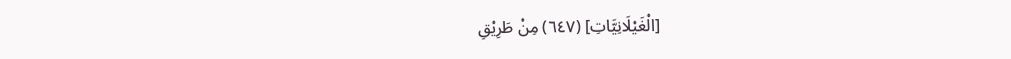[الْغَيْلَانِيَّاتِ] (٦٤٧) مِنْ طَرِيْقِ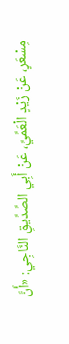مِسْعَرٍ، عَنْ زَيْدٍ الْعَمِّيِّ، عَنْ أَبِي الصِّدِّيقِ النَّاجِي: «أَنَّ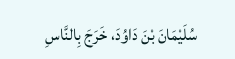سُلَيْمَانَ بْنَ دَاوُدَ، خَرَجَ بِالنَّاسِ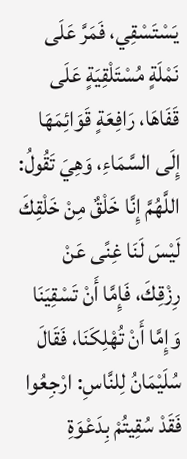يَسْتَسْقِي، فَمَرَّ عَلَى نَمْلَةٍ مُسْتَلْقِيَةٍ عَلَى قَفَاهَا، رَافِعَةٍ قَوَائِمَهَا إِلَى السَّمَاءِ، وَهِيَ تَقُولُ: اللَّهُمَّ إِنَّا خَلْقٌ مِنْ خَلْقِكَ لَيْسَ لَنَا غِنًى عَنْ رِزْقِكَ، فَإِمَّا أَنْ تَسْقِيَنَا وَإِمَّا أَنْ تُهْلِكَنَا، فَقَالَ سُلَيْمَانُ لِلنَّاسِ: ارْجِعُوا فَقَدْ سُقِيتُمْ بِدَعْوَةِ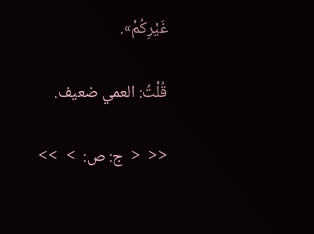غَيْرِكُمْ».

قُلْتُ: العمي ضعيف.

<<  <  ج: ص:  >  >>